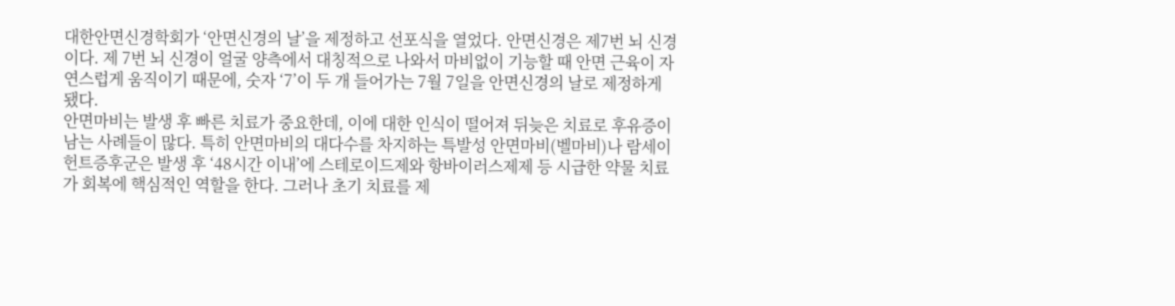대한안면신경학회가 ‘안면신경의 날’을 제정하고 선포식을 열었다. 안면신경은 제7번 뇌 신경이다. 제 7번 뇌 신경이 얼굴 양측에서 대칭적으로 나와서 마비없이 기능할 때 안면 근육이 자연스럽게 움직이기 때문에, 숫자 ‘7’이 두 개 들어가는 7월 7일을 안면신경의 날로 제정하게 됐다.
안면마비는 발생 후 빠른 치료가 중요한데, 이에 대한 인식이 떨어져 뒤늦은 치료로 후유증이 남는 사례들이 많다. 특히 안면마비의 대다수를 차지하는 특발성 안면마비(벨마비)나 람세이헌트증후군은 발생 후 ‘48시간 이내’에 스테로이드제와 항바이러스제제 등 시급한 약물 치료가 회복에 핵심적인 역할을 한다. 그러나 초기 치료를 제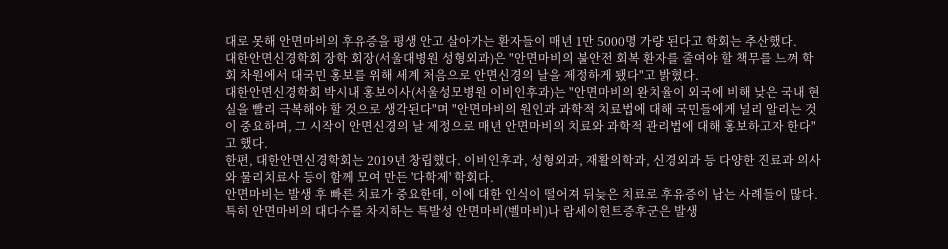대로 못해 안면마비의 후유증을 평생 안고 살아가는 환자들이 매년 1만 5000명 가량 된다고 학회는 추산했다.
대한안면신경학회 장학 회장(서울대병원 성형외과)은 "안면마비의 불안전 회복 환자를 줄여야 할 책무를 느껴 학회 차원에서 대국민 홍보를 위해 세계 처음으로 안면신경의 날을 제정하게 됐다"고 밝혔다.
대한안면신경학회 박시내 홍보이사(서울성모병원 이비인후과)는 "안면마비의 완치율이 외국에 비해 낮은 국내 현실을 빨리 극복해야 할 것으로 생각된다"며 "안면마비의 원인과 과학적 치료법에 대해 국민들에게 널리 알리는 것이 중요하며, 그 시작이 안면신경의 날 제정으로 매년 안면마비의 치료와 과학적 관리법에 대해 홍보하고자 한다"고 했다.
한편, 대한안면신경학회는 2019년 창립했다. 이비인후과, 성형외과, 재활의학과, 신경외과 등 다양한 진료과 의사와 물리치료사 등이 함께 모여 만든 '다학제' 학회다.
안면마비는 발생 후 빠른 치료가 중요한데, 이에 대한 인식이 떨어져 뒤늦은 치료로 후유증이 남는 사례들이 많다. 특히 안면마비의 대다수를 차지하는 특발성 안면마비(벨마비)나 람세이헌트증후군은 발생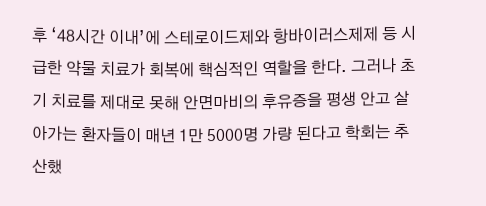후 ‘48시간 이내’에 스테로이드제와 항바이러스제제 등 시급한 약물 치료가 회복에 핵심적인 역할을 한다. 그러나 초기 치료를 제대로 못해 안면마비의 후유증을 평생 안고 살아가는 환자들이 매년 1만 5000명 가량 된다고 학회는 추산했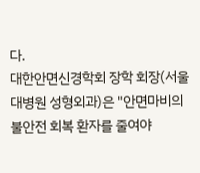다.
대한안면신경학회 장학 회장(서울대병원 성형외과)은 "안면마비의 불안전 회복 환자를 줄여야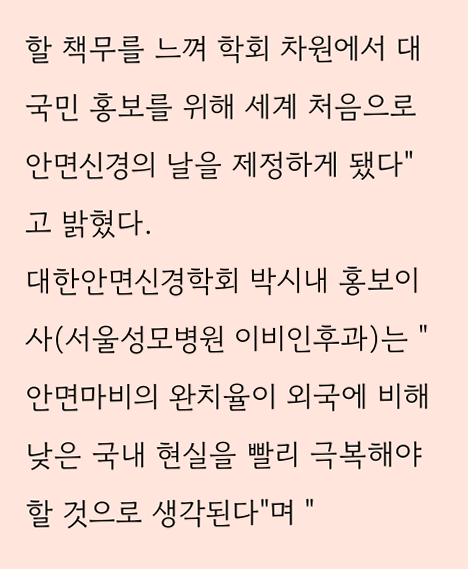할 책무를 느껴 학회 차원에서 대국민 홍보를 위해 세계 처음으로 안면신경의 날을 제정하게 됐다"고 밝혔다.
대한안면신경학회 박시내 홍보이사(서울성모병원 이비인후과)는 "안면마비의 완치율이 외국에 비해 낮은 국내 현실을 빨리 극복해야 할 것으로 생각된다"며 "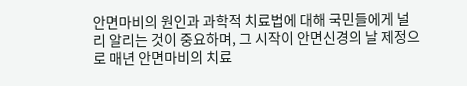안면마비의 원인과 과학적 치료법에 대해 국민들에게 널리 알리는 것이 중요하며, 그 시작이 안면신경의 날 제정으로 매년 안면마비의 치료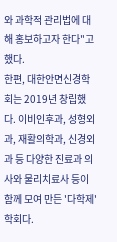와 과학적 관리법에 대해 홍보하고자 한다"고 했다.
한편, 대한안면신경학회는 2019년 창립했다. 이비인후과, 성형외과, 재활의학과, 신경외과 등 다양한 진료과 의사와 물리치료사 등이 함께 모여 만든 '다학제' 학회다.